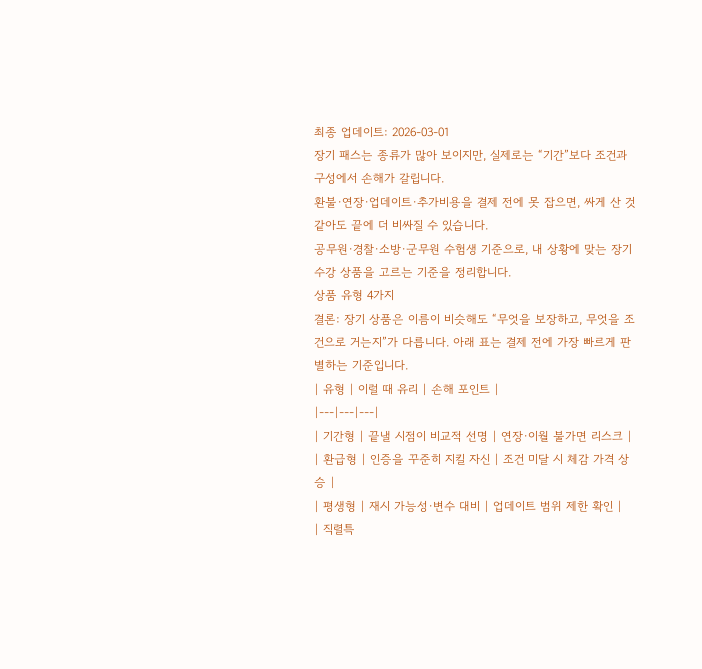최종 업데이트: 2026-03-01
장기 패스는 종류가 많아 보이지만, 실제로는 “기간”보다 조건과 구성에서 손해가 갈립니다.
환불·연장·업데이트·추가비용을 결제 전에 못 잡으면, 싸게 산 것 같아도 끝에 더 비싸질 수 있습니다.
공무원·경찰·소방·군무원 수험생 기준으로, 내 상황에 맞는 장기 수강 상품을 고르는 기준을 정리합니다.
상품 유형 4가지
결론: 장기 상품은 이름이 비슷해도 “무엇을 보장하고, 무엇을 조건으로 거는지”가 다릅니다. 아래 표는 결제 전에 가장 빠르게 판별하는 기준입니다.
| 유형 | 이럴 때 유리 | 손해 포인트 |
|---|---|---|
| 기간형 | 끝낼 시점이 비교적 선명 | 연장·이월 불가면 리스크 |
| 환급형 | 인증을 꾸준히 지킬 자신 | 조건 미달 시 체감 가격 상승 |
| 평생형 | 재시 가능성·변수 대비 | 업데이트 범위 제한 확인 |
| 직렬특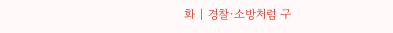화 | 경찰·소방처럼 구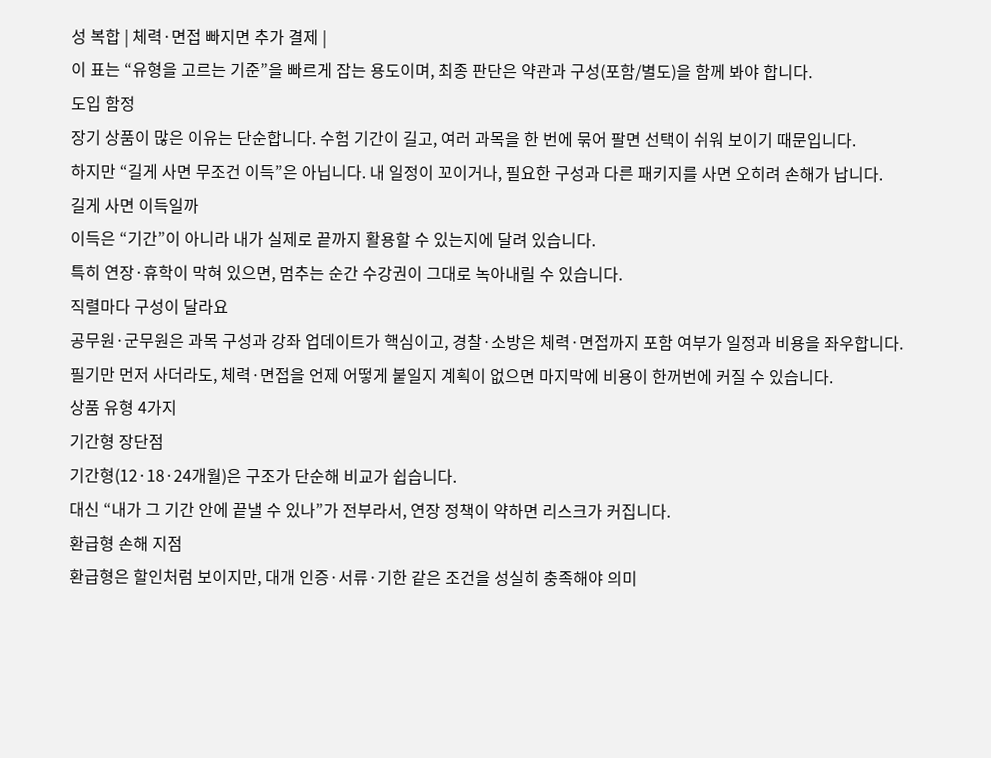성 복합 | 체력·면접 빠지면 추가 결제 |
이 표는 “유형을 고르는 기준”을 빠르게 잡는 용도이며, 최종 판단은 약관과 구성(포함/별도)을 함께 봐야 합니다.
도입 함정
장기 상품이 많은 이유는 단순합니다. 수험 기간이 길고, 여러 과목을 한 번에 묶어 팔면 선택이 쉬워 보이기 때문입니다.
하지만 “길게 사면 무조건 이득”은 아닙니다. 내 일정이 꼬이거나, 필요한 구성과 다른 패키지를 사면 오히려 손해가 납니다.
길게 사면 이득일까
이득은 “기간”이 아니라 내가 실제로 끝까지 활용할 수 있는지에 달려 있습니다.
특히 연장·휴학이 막혀 있으면, 멈추는 순간 수강권이 그대로 녹아내릴 수 있습니다.
직렬마다 구성이 달라요
공무원·군무원은 과목 구성과 강좌 업데이트가 핵심이고, 경찰·소방은 체력·면접까지 포함 여부가 일정과 비용을 좌우합니다.
필기만 먼저 사더라도, 체력·면접을 언제 어떻게 붙일지 계획이 없으면 마지막에 비용이 한꺼번에 커질 수 있습니다.
상품 유형 4가지
기간형 장단점
기간형(12·18·24개월)은 구조가 단순해 비교가 쉽습니다.
대신 “내가 그 기간 안에 끝낼 수 있나”가 전부라서, 연장 정책이 약하면 리스크가 커집니다.
환급형 손해 지점
환급형은 할인처럼 보이지만, 대개 인증·서류·기한 같은 조건을 성실히 충족해야 의미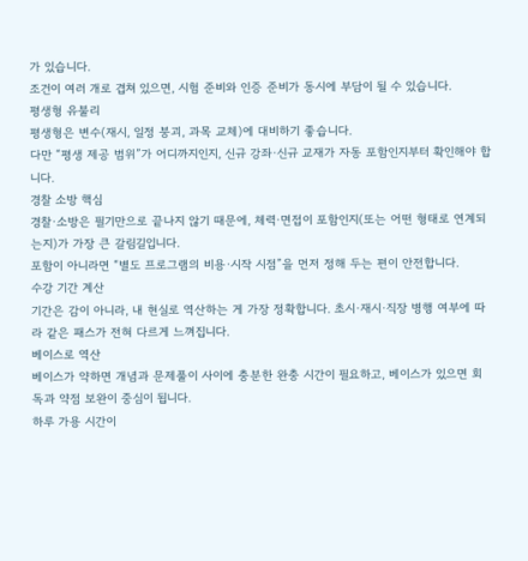가 있습니다.
조건이 여러 개로 겹쳐 있으면, 시험 준비와 인증 준비가 동시에 부담이 될 수 있습니다.
평생형 유불리
평생형은 변수(재시, 일정 붕괴, 과목 교체)에 대비하기 좋습니다.
다만 “평생 제공 범위”가 어디까지인지, 신규 강좌·신규 교재가 자동 포함인지부터 확인해야 합니다.
경찰 소방 핵심
경찰·소방은 필기만으로 끝나지 않기 때문에, 체력·면접이 포함인지(또는 어떤 형태로 연계되는지)가 가장 큰 갈림길입니다.
포함이 아니라면 “별도 프로그램의 비용·시작 시점”을 먼저 정해 두는 편이 안전합니다.
수강 기간 계산
기간은 감이 아니라, 내 현실로 역산하는 게 가장 정확합니다. 초시·재시·직장 병행 여부에 따라 같은 패스가 전혀 다르게 느껴집니다.
베이스로 역산
베이스가 약하면 개념과 문제풀이 사이에 충분한 완충 시간이 필요하고, 베이스가 있으면 회독과 약점 보완이 중심이 됩니다.
하루 가용 시간이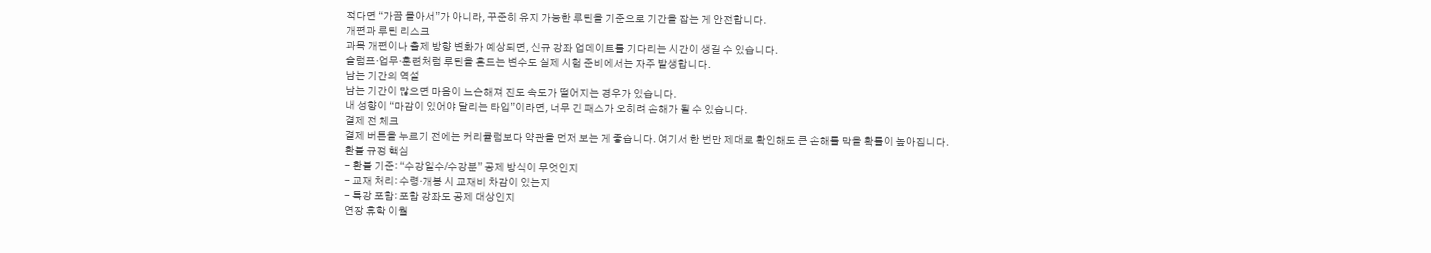적다면 “가끔 몰아서”가 아니라, 꾸준히 유지 가능한 루틴을 기준으로 기간을 잡는 게 안전합니다.
개편과 루틴 리스크
과목 개편이나 출제 방향 변화가 예상되면, 신규 강좌 업데이트를 기다리는 시간이 생길 수 있습니다.
슬럼프·업무·훈련처럼 루틴을 흔드는 변수도 실제 시험 준비에서는 자주 발생합니다.
남는 기간의 역설
남는 기간이 많으면 마음이 느슨해져 진도 속도가 떨어지는 경우가 있습니다.
내 성향이 “마감이 있어야 달리는 타입”이라면, 너무 긴 패스가 오히려 손해가 될 수 있습니다.
결제 전 체크
결제 버튼을 누르기 전에는 커리큘럼보다 약관을 먼저 보는 게 좋습니다. 여기서 한 번만 제대로 확인해도 큰 손해를 막을 확률이 높아집니다.
환불 규정 핵심
- 환불 기준: “수강일수/수강분” 공제 방식이 무엇인지
- 교재 처리: 수령·개봉 시 교재비 차감이 있는지
- 특강 포함: 포함 강좌도 공제 대상인지
연장 휴학 이월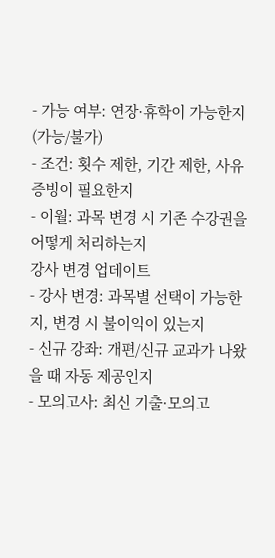- 가능 여부: 연장·휴학이 가능한지(가능/불가)
- 조건: 횟수 제한, 기간 제한, 사유 증빙이 필요한지
- 이월: 과목 변경 시 기존 수강권을 어떻게 처리하는지
강사 변경 업데이트
- 강사 변경: 과목별 선택이 가능한지, 변경 시 불이익이 있는지
- 신규 강좌: 개편/신규 교과가 나왔을 때 자동 제공인지
- 모의고사: 최신 기출·모의고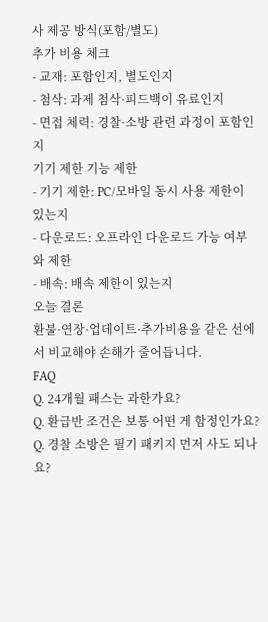사 제공 방식(포함/별도)
추가 비용 체크
- 교재: 포함인지, 별도인지
- 첨삭: 과제 첨삭·피드백이 유료인지
- 면접 체력: 경찰·소방 관련 과정이 포함인지
기기 제한 기능 제한
- 기기 제한: PC/모바일 동시 사용 제한이 있는지
- 다운로드: 오프라인 다운로드 가능 여부와 제한
- 배속: 배속 제한이 있는지
오늘 결론
환불·연장·업데이트·추가비용을 같은 선에서 비교해야 손해가 줄어듭니다.
FAQ
Q. 24개월 패스는 과한가요?
Q. 환급반 조건은 보통 어떤 게 함정인가요?
Q. 경찰 소방은 필기 패키지 먼저 사도 되나요?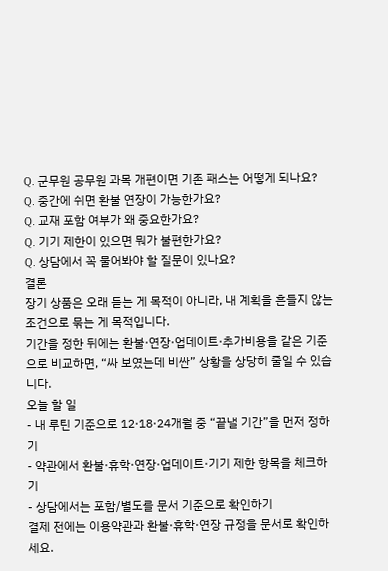Q. 군무원 공무원 과목 개편이면 기존 패스는 어떻게 되나요?
Q. 중간에 쉬면 환불 연장이 가능한가요?
Q. 교재 포함 여부가 왜 중요한가요?
Q. 기기 제한이 있으면 뭐가 불편한가요?
Q. 상담에서 꼭 물어봐야 할 질문이 있나요?
결론
장기 상품은 오래 듣는 게 목적이 아니라, 내 계획을 흔들지 않는 조건으로 묶는 게 목적입니다.
기간을 정한 뒤에는 환불·연장·업데이트·추가비용을 같은 기준으로 비교하면, “싸 보였는데 비싼” 상황을 상당히 줄일 수 있습니다.
오늘 할 일
- 내 루틴 기준으로 12·18·24개월 중 “끝낼 기간”을 먼저 정하기
- 약관에서 환불·휴학·연장·업데이트·기기 제한 항목을 체크하기
- 상담에서는 포함/별도를 문서 기준으로 확인하기
결제 전에는 이용약관과 환불·휴학·연장 규정을 문서로 확인하세요.